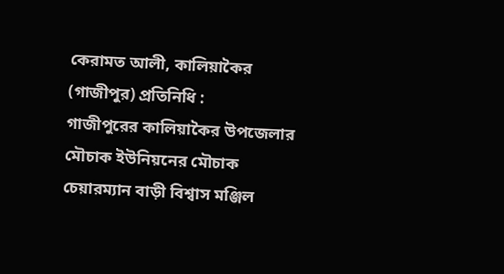কেরামত আলী, কালিয়াকৈর (গাজীপুর) প্রতিনিধি :
গাজীপুরের কালিয়াকৈর উপজেলার মৌচাক ইউনিয়নের মৌচাক চেয়ারম্যান বাড়ী বিশ্বাস মঞ্জিল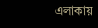এলাকায়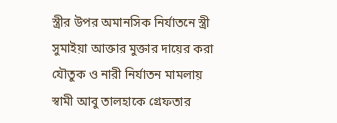স্ত্রীর উপর অমানসিক নির্যাতনে স্ত্রী সুমাইয়া আক্তার মুক্তার দায়ের করা যৌতুক ও নারী নির্যাতন মামলায় স্বামী আবু তালহাকে গ্রেফতার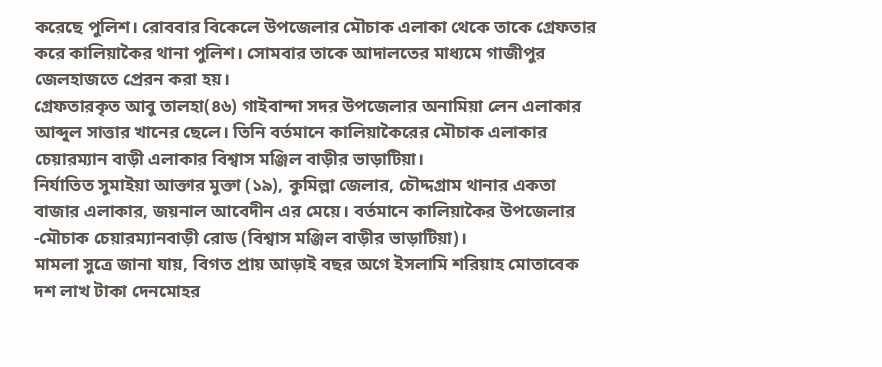করেছে পুলিশ। রোববার বিকেলে উপজেলার মৌচাক এলাকা থেকে তাকে গ্রেফতার করে কালিয়াকৈর থানা পুলিশ। সোমবার তাকে আদালতের মাধ্যমে গাজীপুর জেলহাজতে প্রেরন করা হয়।
গ্রেফতারকৃত আবু তালহা(৪৬) গাইবান্দা সদর উপজেলার অনামিয়া লেন এলাকার আব্দুল সাত্তার খানের ছেলে। তিনি বর্তমানে কালিয়াকৈরের মৌচাক এলাকার চেয়ারম্যান বাড়ী এলাকার বিশ্বাস মঞ্জিল বাড়ীর ভাড়াটিয়া।
নির্যাতিত সুমাইয়া আক্তার মুক্তা (১৯), কুমিল্লা জেলার, চৌদ্দগ্রাম থানার একতা বাজার এলাকার, জয়নাল আবেদীন এর মেয়ে। বর্তমানে কালিয়াকৈর উপজেলার -মৌচাক চেয়ারম্যানবাড়ী রোড (বিশ্বাস মঞ্জিল বাড়ীর ভাড়াটিয়া)।
মামলা সুত্রে জানা যায়, বিগত প্রায় আড়াই বছর অগে ইসলামি শরিয়াহ মোতাবেক দশ লাখ টাকা দেনমোহর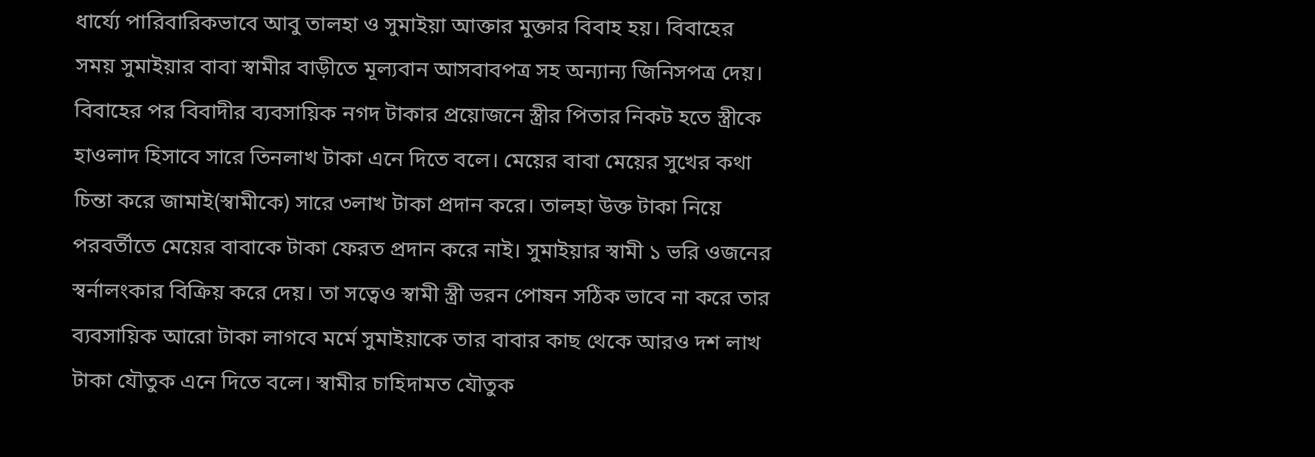ধার্য্যে পারিবারিকভাবে আবু তালহা ও সুমাইয়া আক্তার মুক্তার বিবাহ হয়। বিবাহের সময় সুমাইয়ার বাবা স্বামীর বাড়ীতে মূল্যবান আসবাবপত্র সহ অন্যান্য জিনিসপত্র দেয়। বিবাহের পর বিবাদীর ব্যবসায়িক নগদ টাকার প্রয়োজনে স্ত্রীর পিতার নিকট হতে স্ত্রীকে হাওলাদ হিসাবে সারে তিনলাখ টাকা এনে দিতে বলে। মেয়ের বাবা মেয়ের সুখের কথা চিন্তা করে জামাই(স্বামীকে) সারে ৩লাখ টাকা প্রদান করে। তালহা উক্ত টাকা নিয়ে পরবর্তীতে মেয়ের বাবাকে টাকা ফেরত প্রদান করে নাই। সুমাইয়ার স্বামী ১ ভরি ওজনের স্বর্নালংকার বিক্রিয় করে দেয়। তা সত্বেও স্বামী স্ত্রী ভরন পোষন সঠিক ভাবে না করে তার ব্যবসায়িক আরো টাকা লাগবে মর্মে সুমাইয়াকে তার বাবার কাছ থেকে আরও দশ লাখ টাকা যৌতুক এনে দিতে বলে। স্বামীর চাহিদামত যৌতুক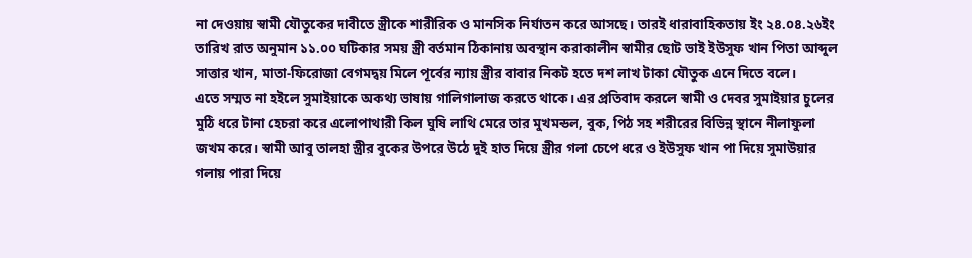না দেওয়ায় স্বামী যৌতুকের দাবীতে স্ত্রীকে শারীরিক ও মানসিক নির্যাতন করে আসছে। তারই ধারাবাহিকতায় ইং ২৪.০৪.২৬ইং তারিখ রাত অনুমান ১১.০০ ঘটিকার সময় স্ত্রী বর্তমান ঠিকানায় অবস্থান করাকালীন স্বামীর ছোট ভাই ইউসুফ খান পিতা আব্দুল সাত্তার খান, মাতা-ফিরোজা বেগমদ্বয় মিলে পূর্বের ন্যায় স্ত্রীর বাবার নিকট হতে দশ লাখ টাকা যৌতুক এনে দিতে বলে।
এতে সম্মত না হইলে সুমাইয়াকে অকথ্য ভাষায় গালিগালাজ করতে থাকে। এর প্রতিবাদ করলে স্বামী ও দেবর সুমাইয়ার চুলের মুঠি ধরে টানা হেচরা করে এলোপাথারী কিল ঘুষি লাথি মেরে তার মুখমন্ডল, বুক, পিঠ সহ শরীরের বিভিন্ন স্থানে নীলাফুলা জখম করে। স্বামী আবু তালহা স্ত্রীর বুকের উপরে উঠে দুই হাত দিয়ে স্ত্রীর গলা চেপে ধরে ও ইউসুফ খান পা দিয়ে সুমাউয়ার গলায় পারা দিয়ে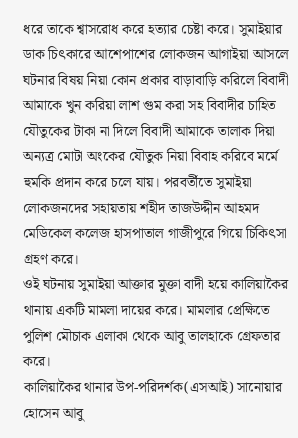ধরে তাকে শ্বাসরোধ করে হত্যার চেষ্টা করে। সুমাইয়ার ডাক চিৎকারে আশেপাশের লোকজন আগাইয়া আসলে ঘটনার বিষয় নিয়া কোন প্রকার বাড়াবাড়ি করিলে বিবাদী আমাকে খুন করিয়া লাশ গুম করা সহ বিবাদীর চাহিত যৌতুকের টাকা না দিলে বিবাদী আমাকে তালাক দিয়া অন্যত্র মোটা অংকের যৌতুক নিয়া বিবাহ করিবে মর্মে হুমকি প্রদান করে চলে যায়। পরবর্তীতে সুমাইয়া লোকজনদের সহায়তায় শহীদ তাজউদ্দীন আহমদ মেডিকেল কলেজ হাসপাতাল গাজীপুরে গিয়ে চিকিৎসা গ্রহণ করে।
ওই ঘটনায় সুমাইয়া আক্তার মুক্তা বাদী হয়ে কালিয়াকৈর থানায় একটি মামলা দায়ের করে। মামলার প্রেক্ষিতে পুলিশ মৌচাক এলাকা থেকে আবু তালহাকে গ্রেফতার করে।
কালিয়াকৈর থানার উপ-পরিদর্শক(এসআই) সানোয়ার হোসেন আবু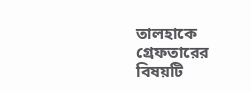তালহাকে গ্রেফতারের বিষয়টি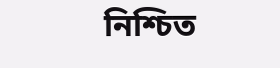নিশ্চিত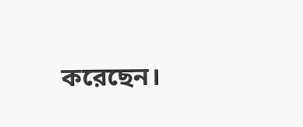করেছেন।